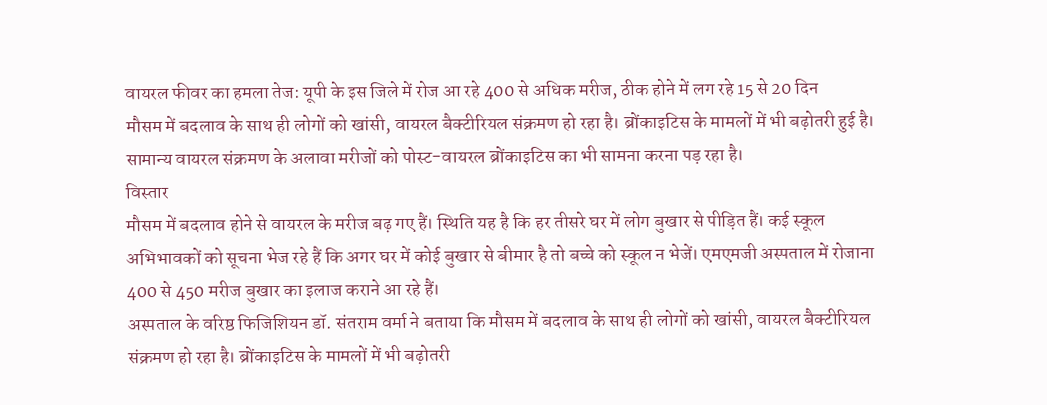वायरल फीवर का हमला तेज: यूपी के इस जिले में रोज आ रहे 400 से अधिक मरीज, ठीक होने में लग रहे 15 से 20 दिन
मौसम में बदलाव के साथ ही लोगों को खांसी, वायरल बैक्टीरियल संक्रमण हो रहा है। ब्रोंकाइटिस के मामलों में भी बढ़ोतरी हुई है। सामान्य वायरल संक्रमण के अलावा मरीजों को पोस्ट-वायरल ब्रोंकाइटिस का भी सामना करना पड़ रहा है।
विस्तार
मौसम में बदलाव होने से वायरल के मरीज बढ़ गए हैं। स्थिति यह है कि हर तीसरे घर में लोग बुखार से पीड़ित हैं। कई स्कूल अभिभावकों को सूचना भेज रहे हैं कि अगर घर में कोई बुखार से बीमार है तो बच्चे को स्कूल न भेजें। एमएमजी अस्पताल में रोजाना 400 से 450 मरीज बुखार का इलाज कराने आ रहे हैं।
अस्पताल के वरिष्ठ फिजिशियन डॉ. संतराम वर्मा ने बताया कि मौसम में बदलाव के साथ ही लोगों को खांसी, वायरल बैक्टीरियल संक्रमण हो रहा है। ब्रोंकाइटिस के मामलों में भी बढ़ोतरी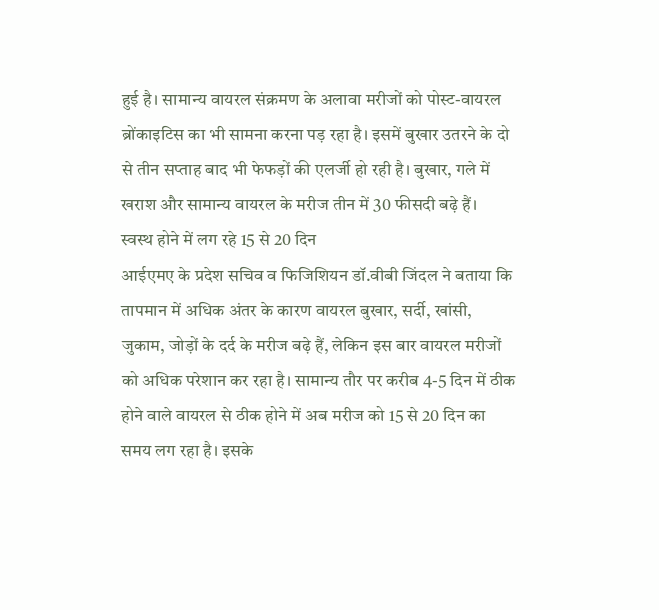हुई है। सामान्य वायरल संक्रमण के अलावा मरीजों को पोस्ट-वायरल ब्रोंकाइटिस का भी सामना करना पड़ रहा है। इसमें बुखार उतरने के दो से तीन सप्ताह बाद भी फेफड़ों की एलर्जी हो रही है। बुखार, गले में खराश और सामान्य वायरल के मरीज तीन में 30 फीसदी बढ़े हैं।
स्वस्थ होने में लग रहे 15 से 20 दिन
आईएमए के प्रदेश सचिव व फिजिशियन डॉ.वीबी जिंदल ने बताया कि तापमान में अधिक अंतर के कारण वायरल बुखार, सर्दी, खांसी, जुकाम, जोड़ों के दर्द के मरीज बढ़े हैं, लेकिन इस बार वायरल मरीजों को अधिक परेशान कर रहा है। सामान्य तौर पर करीब 4-5 दिन में ठीक होने वाले वायरल से ठीक होने में अब मरीज को 15 से 20 दिन का समय लग रहा है। इसके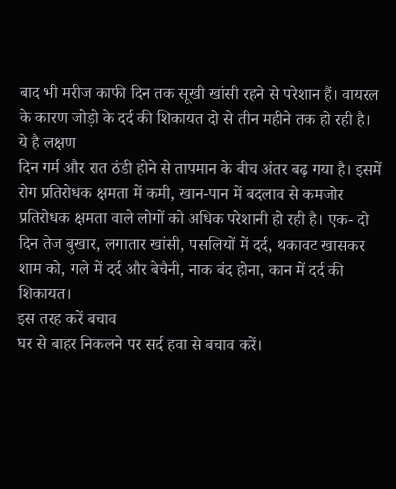बाद भी मरीज काफी दिन तक सूखी खांसी रहने से परेशान हैं। वायरल के कारण जोड़ो के दर्द की शिकायत दो से तीन महीने तक हो रही है।
ये है लक्षण
दिन गर्म और रात ठंडी होने से तापमान के बीच अंतर बढ़ गया है। इसमें रोग प्रतिरोधक क्षमता में कमी, खान-पान में बदलाव से कमजोर प्रतिरोधक क्षमता वाले लोगों को अधिक परेशानी हो रही है। एक- दो दिन तेज बुखार, लगातार खांसी, पसलियों में दर्द, थकावट खासकर शाम को, गले में दर्द और बेचैनी, नाक बंद होना, कान में दर्द की शिकायत।
इस तरह करें बचाव
घर से बाहर निकलने पर सर्द हवा से बचाव करें।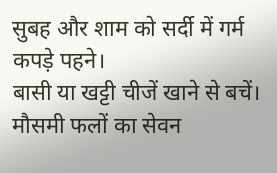सुबह और शाम को सर्दी में गर्म कपड़े पहने।
बासी या खट्टी चीजें खाने से बचें।
मौसमी फलों का सेवन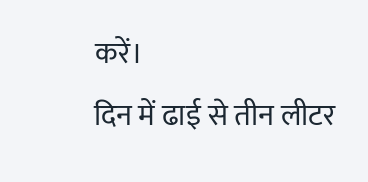करें।
दिन में ढाई से तीन लीटर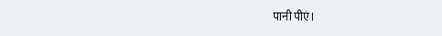पानी पीएं।